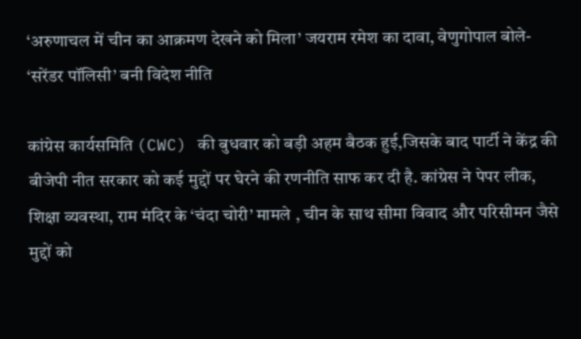‘अरुणाचल में चीन का आक्रमण देखने को मिला’ जयराम रमेश का दावा, वेणुगोपाल बोले- ‘सरेंडर पॉलिसी’ बनी विदेश नीति

कांग्रेस कार्यसमिति (CWC) की बुधवार को बड़ी अहम बैठक हुई,जिसके बाद पार्टी ने केंद्र की बीजेपी नीत सरकार को कई मुद्दों पर घेरने की रणनीति साफ कर दी है. कांग्रेस ने पेपर लीक, शिक्षा व्यवस्था, राम मंदिर के ‘चंदा चोरी’ मामले , चीन के साथ सीमा विवाद और परिसीमन जैसे मुद्दों को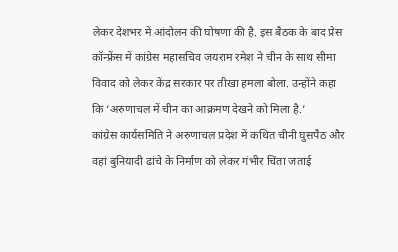लेकर देशभर में आंदोलन की घोषणा की है. इस बैठक के बाद प्रेस कॉन्फ्रेंस में कांग्रेस महासचिव जयराम रमेश ने चीन के साथ सीमा विवाद को लेकर केंद्र सरकार पर तीखा हमला बोला. उन्होंने कहा कि ‘अरुणाचल में चीन का आक्रमण देखने को मिला है.’
कांग्रेस कार्यसमिति ने अरुणाचल प्रदेश में कथित चीनी घुसपैठ और वहां बुनियादी ढांचे के निर्माण को लेकर गंभीर चिंता जताई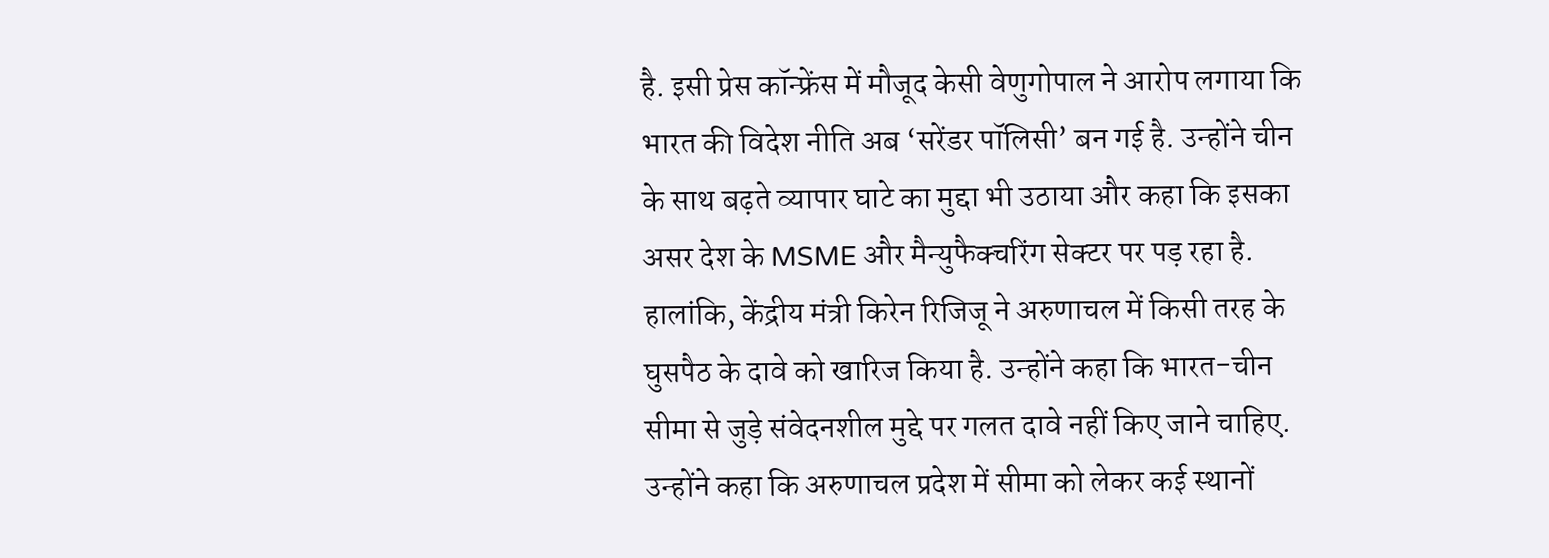है. इसी प्रेस कॉन्फ्रेंस में मौजूद केसी वेणुगोपाल ने आरोप लगाया कि भारत की विदेश नीति अब ‘सरेंडर पॉलिसी’ बन गई है. उन्होंने चीन के साथ बढ़ते व्यापार घाटे का मुद्दा भी उठाया और कहा कि इसका असर देश के MSME और मैन्युफैक्चरिंग सेक्टर पर पड़ रहा है.
हालांकि, केंद्रीय मंत्री किरेन रिजिजू ने अरुणाचल में किसी तरह के घुसपैठ के दावे को खारिज किया है. उन्होंने कहा कि भारत-चीन सीमा से जुड़े संवेदनशील मुद्दे पर गलत दावे नहीं किए जाने चाहिए. उन्होंने कहा कि अरुणाचल प्रदेश में सीमा को लेकर कई स्थानों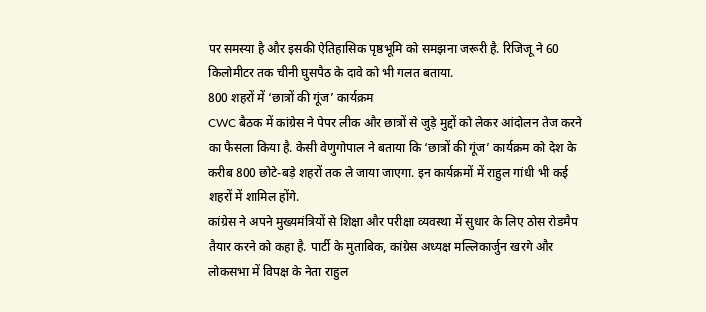पर समस्या है और इसकी ऐतिहासिक पृष्ठभूमि को समझना जरूरी है. रिजिजू ने 60 किलोमीटर तक चीनी घुसपैठ के दावे को भी गलत बताया.
800 शहरों में ‘छात्रों की गूंज’ कार्यक्रम
CWC बैठक में कांग्रेस ने पेपर लीक और छात्रों से जुड़े मुद्दों को लेकर आंदोलन तेज करने का फैसला किया है. केसी वेणुगोपाल ने बताया कि ‘छात्रों की गूंज’ कार्यक्रम को देश के करीब 800 छोटे-बड़े शहरों तक ले जाया जाएगा. इन कार्यक्रमों में राहुल गांधी भी कई शहरों में शामिल होंगे.
कांग्रेस ने अपने मुख्यमंत्रियों से शिक्षा और परीक्षा व्यवस्था में सुधार के लिए ठोस रोडमैप तैयार करने को कहा है. पार्टी के मुताबिक, कांग्रेस अध्यक्ष मल्लिकार्जुन खरगे और लोकसभा में विपक्ष के नेता राहुल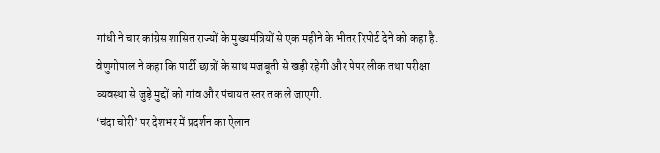गांधी ने चार कांग्रेस शासित राज्यों के मुख्यमंत्रियों से एक महीने के भीतर रिपोर्ट देने को कहा है.
वेणुगोपाल ने कहा कि पार्टी छात्रों के साथ मजबूती से खड़ी रहेगी और पेपर लीक तथा परीक्षा व्यवस्था से जुड़े मुद्दों को गांव और पंचायत स्तर तक ले जाएगी.
‘चंदा चोरी’ पर देशभर में प्रदर्शन का ऐलान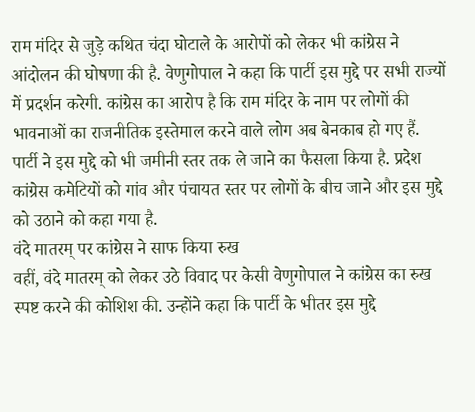राम मंदिर से जुड़े कथित चंदा घोटाले के आरोपों को लेकर भी कांग्रेस ने आंदोलन की घोषणा की है. वेणुगोपाल ने कहा कि पार्टी इस मुद्दे पर सभी राज्यों में प्रदर्शन करेगी. कांग्रेस का आरोप है कि राम मंदिर के नाम पर लोगों की भावनाओं का राजनीतिक इस्तेमाल करने वाले लोग अब बेनकाब हो गए हैं.
पार्टी ने इस मुद्दे को भी जमीनी स्तर तक ले जाने का फैसला किया है. प्रदेश कांग्रेस कमेटियों को गांव और पंचायत स्तर पर लोगों के बीच जाने और इस मुद्दे को उठाने को कहा गया है.
वंदे मातरम् पर कांग्रेस ने साफ किया रुख
वहीं, वंदे मातरम् को लेकर उठे विवाद पर केसी वेणुगोपाल ने कांग्रेस का रुख स्पष्ट करने की कोशिश की. उन्होंने कहा कि पार्टी के भीतर इस मुद्दे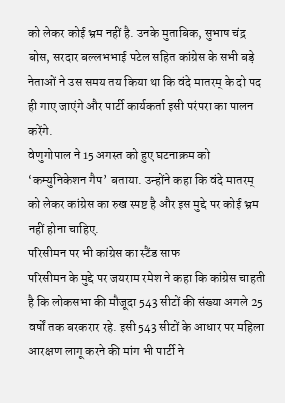को लेकर कोई भ्रम नहीं है. उनके मुताबिक, सुभाष चंद्र बोस, सरदार बल्लभभाई पटेल सहित कांग्रेस के सभी बड़े नेताओं ने उस समय तय किया था कि वंदे मातरम् के दो पद ही गाए जाएंगे और पार्टी कार्यकर्ता इसी परंपरा का पालन करेंगे.
वेणुगोपाल ने 15 अगस्त को हुए घटनाक्रम को ‘कम्युनिकेशन गैप’ बताया. उन्होंने कहा कि वंदे मातरम् को लेकर कांग्रेस का रुख स्पष्ट है और इस मुद्दे पर कोई भ्रम नहीं होना चाहिए.
परिसीमन पर भी कांग्रेस का स्टैंड साफ
परिसीमन के मुद्दे पर जयराम रमेश ने कहा कि कांग्रेस चाहती है कि लोकसभा की मौजूदा 543 सीटों की संख्या अगले 25 वर्षों तक बरकरार रहे. इसी 543 सीटों के आधार पर महिला आरक्षण लागू करने की मांग भी पार्टी ने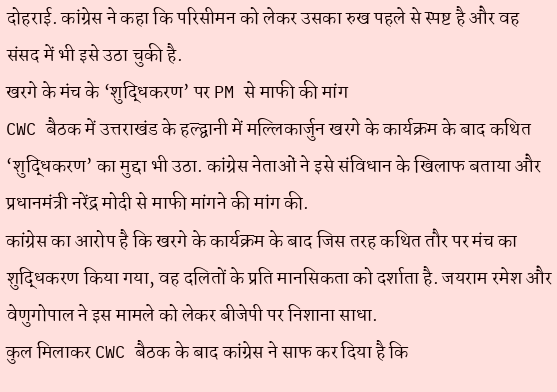दोहराई. कांग्रेस ने कहा कि परिसीमन को लेकर उसका रुख पहले से स्पष्ट है और वह संसद में भी इसे उठा चुकी है.
खरगे के मंच के ‘शुद्धिकरण’ पर PM से माफी की मांग
CWC बैठक में उत्तराखंड के हल्द्वानी में मल्लिकार्जुन खरगे के कार्यक्रम के बाद कथित ‘शुद्धिकरण’ का मुद्दा भी उठा. कांग्रेस नेताओं ने इसे संविधान के खिलाफ बताया और प्रधानमंत्री नरेंद्र मोदी से माफी मांगने की मांग की.
कांग्रेस का आरोप है कि खरगे के कार्यक्रम के बाद जिस तरह कथित तौर पर मंच का शुद्धिकरण किया गया, वह दलितों के प्रति मानसिकता को दर्शाता है. जयराम रमेश और वेणुगोपाल ने इस मामले को लेकर बीजेपी पर निशाना साधा.
कुल मिलाकर CWC बैठक के बाद कांग्रेस ने साफ कर दिया है कि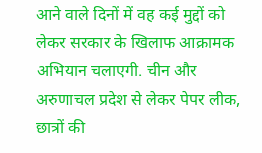आने वाले दिनों में वह कई मुद्दों को लेकर सरकार के खिलाफ आक्रामक अभियान चलाएगी. चीन और अरुणाचल प्रदेश से लेकर पेपर लीक, छात्रों की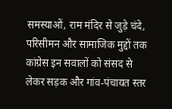समस्याओं, राम मंदिर से जुड़े चंदे, परिसीमन और सामाजिक मुद्दों तक कांग्रेस इन सवालों को संसद से लेकर सड़क और गांव-पंचायत स्तर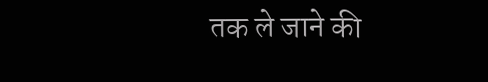तक ले जाने की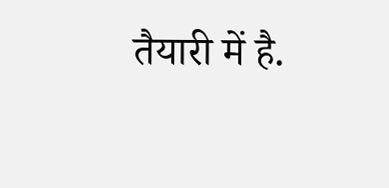तैयारी में है.